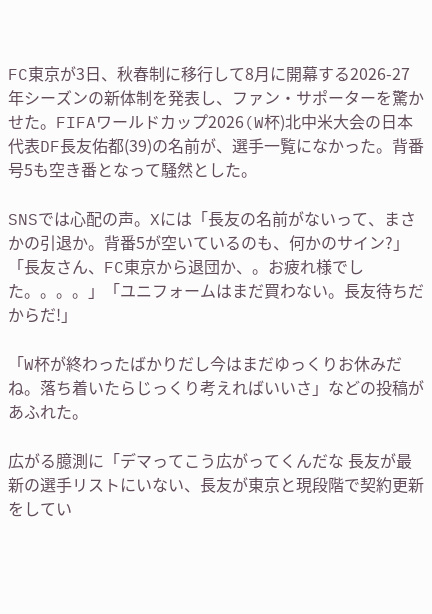FC東京が3日、秋春制に移行して8月に開幕する2026-27年シーズンの新体制を発表し、ファン・サポーターを驚かせた。FIFAワールドカップ2026(W杯)北中米大会の日本代表DF長友佑都(39)の名前が、選手一覧になかった。背番号5も空き番となって騒然とした。

SNSでは心配の声。Xには「長友の名前がないって、まさかの引退か。背番5が空いているのも、何かのサイン?」「長友さん、FC東京から退団か、。お疲れ様でした。。。。」「ユニフォームはまだ買わない。長友待ちだからだ!」

「W杯が終わったばかりだし今はまだゆっくりお休みだね。落ち着いたらじっくり考えればいいさ」などの投稿があふれた。

広がる臆測に「デマってこう広がってくんだな 長友が最新の選手リストにいない、長友が東京と現段階で契約更新をしてい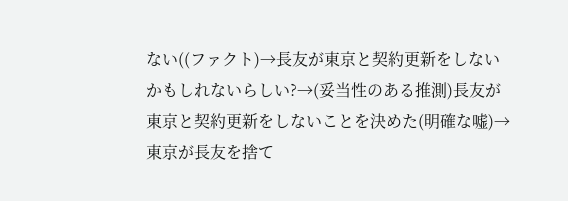ない((ファクト)→長友が東京と契約更新をしないかもしれないらしい?→(妥当性のある推測)長友が東京と契約更新をしないことを決めた(明確な嘘)→東京が長友を捨て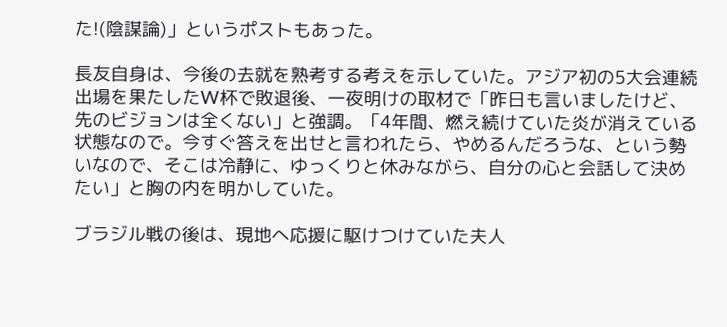た!(陰謀論)」というポストもあった。

長友自身は、今後の去就を熟考する考えを示していた。アジア初の5大会連続出場を果たしたW杯で敗退後、一夜明けの取材で「昨日も言いましたけど、先のビジョンは全くない」と強調。「4年間、燃え続けていた炎が消えている状態なので。今すぐ答えを出せと言われたら、やめるんだろうな、という勢いなので、そこは冷静に、ゆっくりと休みながら、自分の心と会話して決めたい」と胸の内を明かしていた。

ブラジル戦の後は、現地へ応援に駆けつけていた夫人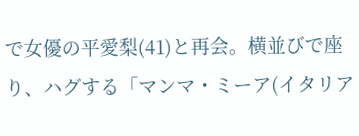で女優の平愛梨(41)と再会。横並びで座り、ハグする「マンマ・ミーア(イタリア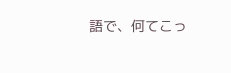語で、何てこっ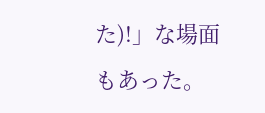た)!」な場面もあった。